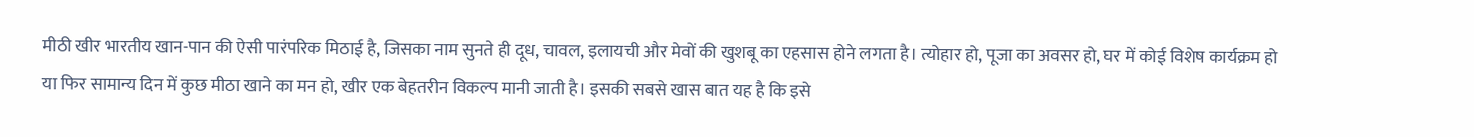मीठी खीर भारतीय खान-पान की ऐसी पारंपरिक मिठाई है, जिसका नाम सुनते ही दूध, चावल, इलायची और मेवों की खुशबू का एहसास होने लगता है। त्योहार हो, पूजा का अवसर हो, घर में कोई विशेष कार्यक्रम हो या फिर सामान्य दिन में कुछ मीठा खाने का मन हो, खीर एक बेहतरीन विकल्प मानी जाती है। इसकी सबसे खास बात यह है कि इसे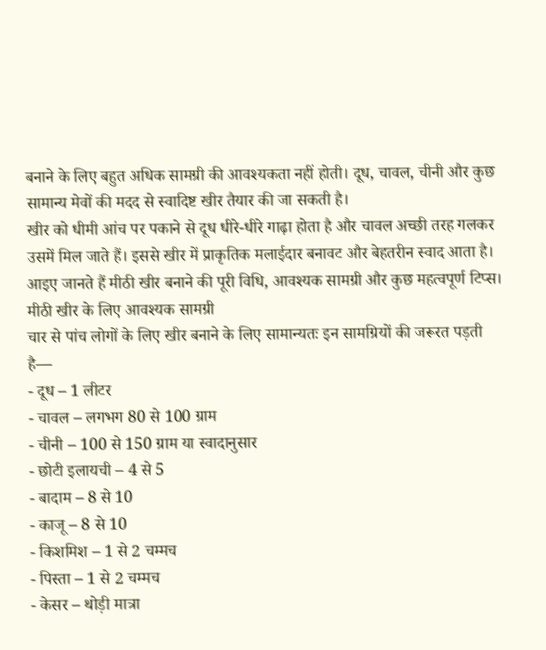बनाने के लिए बहुत अधिक सामग्री की आवश्यकता नहीं होती। दूध, चावल, चीनी और कुछ सामान्य मेवों की मदद से स्वादिष्ट खीर तैयार की जा सकती है।
खीर को धीमी आंच पर पकाने से दूध धीरे-धीरे गाढ़ा होता है और चावल अच्छी तरह गलकर उसमें मिल जाते हैं। इससे खीर में प्राकृतिक मलाईदार बनावट और बेहतरीन स्वाद आता है। आइए जानते हैं मीठी खीर बनाने की पूरी विधि, आवश्यक सामग्री और कुछ महत्वपूर्ण टिप्स।
मीठी खीर के लिए आवश्यक सामग्री
चार से पांच लोगों के लिए खीर बनाने के लिए सामान्यतः इन सामग्रियों की जरूरत पड़ती है—
- दूध – 1 लीटर
- चावल – लगभग 80 से 100 ग्राम
- चीनी – 100 से 150 ग्राम या स्वादानुसार
- छोटी इलायची – 4 से 5
- बादाम – 8 से 10
- काजू – 8 से 10
- किशमिश – 1 से 2 चम्मच
- पिस्ता – 1 से 2 चम्मच
- केसर – थोड़ी मात्रा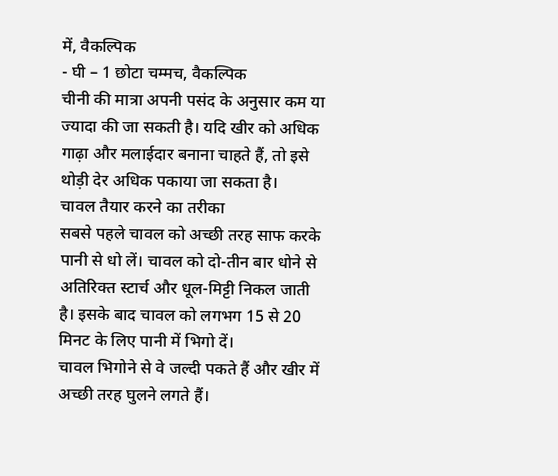में, वैकल्पिक
- घी – 1 छोटा चम्मच, वैकल्पिक
चीनी की मात्रा अपनी पसंद के अनुसार कम या ज्यादा की जा सकती है। यदि खीर को अधिक गाढ़ा और मलाईदार बनाना चाहते हैं, तो इसे थोड़ी देर अधिक पकाया जा सकता है।
चावल तैयार करने का तरीका
सबसे पहले चावल को अच्छी तरह साफ करके पानी से धो लें। चावल को दो-तीन बार धोने से अतिरिक्त स्टार्च और धूल-मिट्टी निकल जाती है। इसके बाद चावल को लगभग 15 से 20 मिनट के लिए पानी में भिगो दें।
चावल भिगोने से वे जल्दी पकते हैं और खीर में अच्छी तरह घुलने लगते हैं।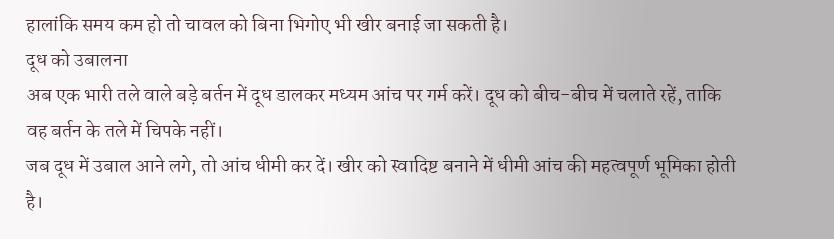हालांकि समय कम हो तो चावल को बिना भिगोए भी खीर बनाई जा सकती है।
दूध को उबालना
अब एक भारी तले वाले बड़े बर्तन में दूध डालकर मध्यम आंच पर गर्म करें। दूध को बीच-बीच में चलाते रहें, ताकि वह बर्तन के तले में चिपके नहीं।
जब दूध में उबाल आने लगे, तो आंच धीमी कर दें। खीर को स्वादिष्ट बनाने में धीमी आंच की महत्वपूर्ण भूमिका होती है।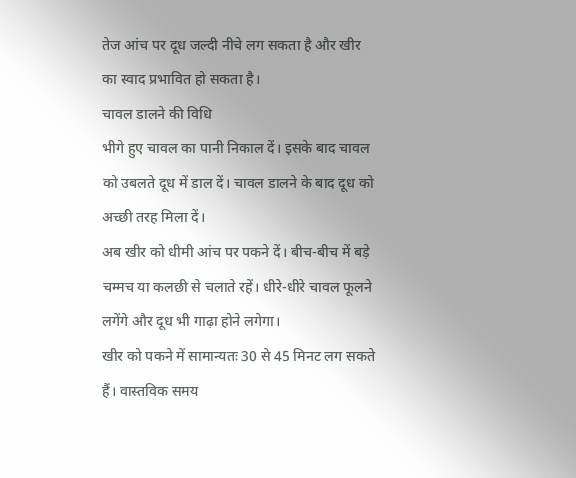तेज आंच पर दूध जल्दी नीचे लग सकता है और खीर का स्वाद प्रभावित हो सकता है।
चावल डालने की विधि
भीगे हुए चावल का पानी निकाल दें। इसके बाद चावल को उबलते दूध में डाल दें। चावल डालने के बाद दूध को अच्छी तरह मिला दें।
अब खीर को धीमी आंच पर पकने दें। बीच-बीच में बड़े चम्मच या कलछी से चलाते रहें। धीरे-धीरे चावल फूलने लगेंगे और दूध भी गाढ़ा होने लगेगा।
खीर को पकने में सामान्यतः 30 से 45 मिनट लग सकते हैं। वास्तविक समय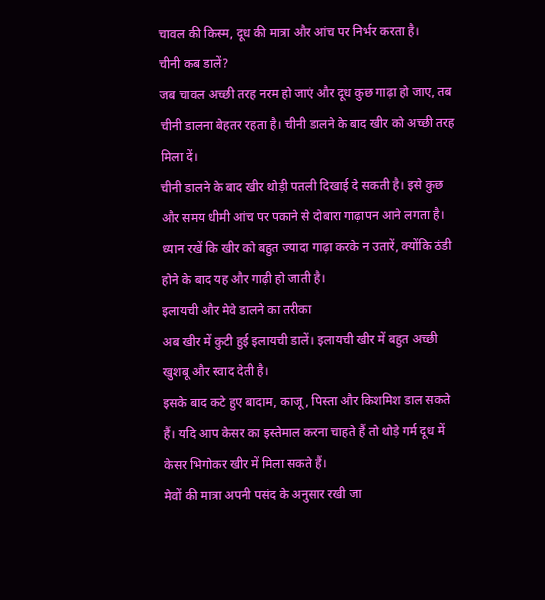चावल की किस्म, दूध की मात्रा और आंच पर निर्भर करता है।
चीनी कब डालें?
जब चावल अच्छी तरह नरम हो जाएं और दूध कुछ गाढ़ा हो जाए, तब चीनी डालना बेहतर रहता है। चीनी डालने के बाद खीर को अच्छी तरह मिला दें।
चीनी डालने के बाद खीर थोड़ी पतली दिखाई दे सकती है। इसे कुछ और समय धीमी आंच पर पकाने से दोबारा गाढ़ापन आने लगता है।
ध्यान रखें कि खीर को बहुत ज्यादा गाढ़ा करके न उतारें, क्योंकि ठंडी होने के बाद यह और गाढ़ी हो जाती है।
इलायची और मेवे डालने का तरीका
अब खीर में कुटी हुई इलायची डालें। इलायची खीर में बहुत अच्छी खुशबू और स्वाद देती है।
इसके बाद कटे हुए बादाम, काजू, पिस्ता और किशमिश डाल सकते हैं। यदि आप केसर का इस्तेमाल करना चाहते हैं तो थोड़े गर्म दूध में केसर भिगोकर खीर में मिला सकते हैं।
मेवों की मात्रा अपनी पसंद के अनुसार रखी जा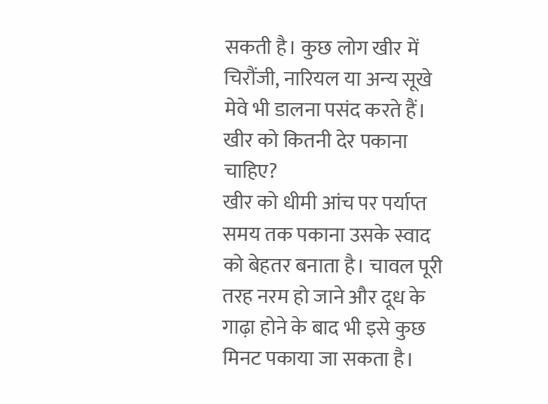सकती है। कुछ लोग खीर में चिरौंजी, नारियल या अन्य सूखे मेवे भी डालना पसंद करते हैं।
खीर को कितनी देर पकाना चाहिए?
खीर को धीमी आंच पर पर्याप्त समय तक पकाना उसके स्वाद को बेहतर बनाता है। चावल पूरी तरह नरम हो जाने और दूध के गाढ़ा होने के बाद भी इसे कुछ मिनट पकाया जा सकता है।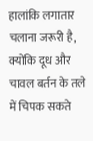हालांकि लगातार चलाना जरूरी है, क्योंकि दूध और चावल बर्तन के तले में चिपक सकते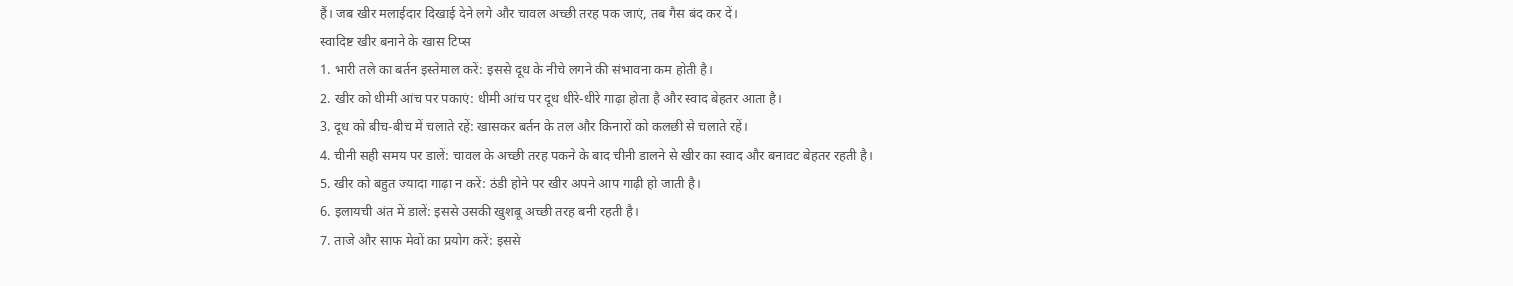हैं। जब खीर मलाईदार दिखाई देने लगे और चावल अच्छी तरह पक जाएं, तब गैस बंद कर दें।
स्वादिष्ट खीर बनाने के खास टिप्स
1. भारी तले का बर्तन इस्तेमाल करें: इससे दूध के नीचे लगने की संभावना कम होती है।
2. खीर को धीमी आंच पर पकाएं: धीमी आंच पर दूध धीरे-धीरे गाढ़ा होता है और स्वाद बेहतर आता है।
3. दूध को बीच-बीच में चलाते रहें: खासकर बर्तन के तल और किनारों को कलछी से चलाते रहें।
4. चीनी सही समय पर डालें: चावल के अच्छी तरह पकने के बाद चीनी डालने से खीर का स्वाद और बनावट बेहतर रहती है।
5. खीर को बहुत ज्यादा गाढ़ा न करें: ठंडी होने पर खीर अपने आप गाढ़ी हो जाती है।
6. इलायची अंत में डालें: इससे उसकी खुशबू अच्छी तरह बनी रहती है।
7. ताजे और साफ मेवों का प्रयोग करें: इससे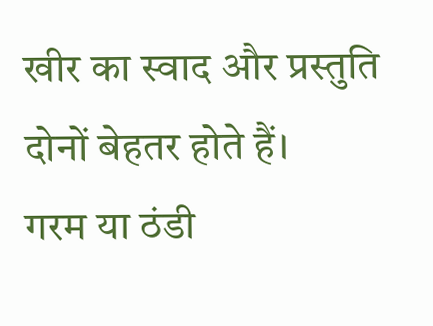खीर का स्वाद और प्रस्तुति दोनों बेहतर होते हैं।
गरम या ठंडी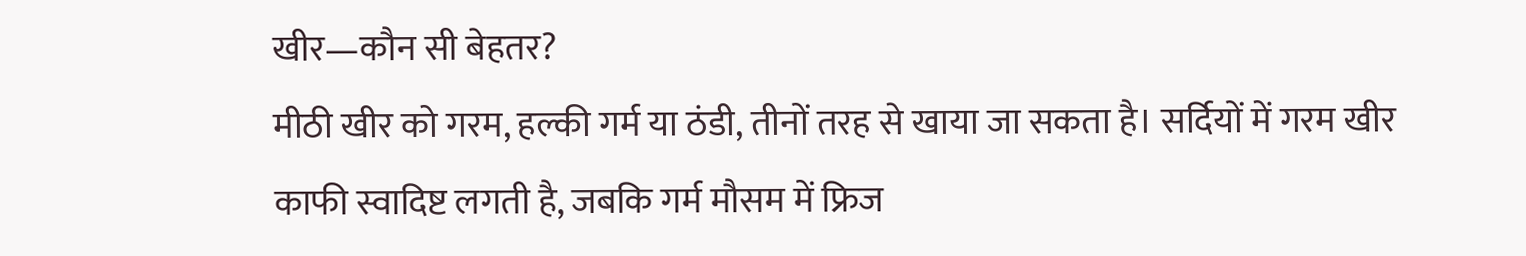खीर—कौन सी बेहतर?
मीठी खीर को गरम, हल्की गर्म या ठंडी, तीनों तरह से खाया जा सकता है। सर्दियों में गरम खीर काफी स्वादिष्ट लगती है, जबकि गर्म मौसम में फ्रिज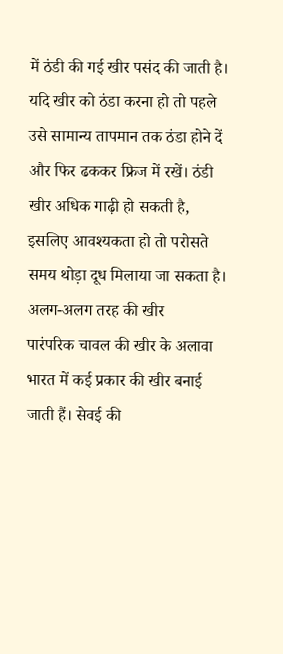में ठंडी की गई खीर पसंद की जाती है।
यदि खीर को ठंडा करना हो तो पहले उसे सामान्य तापमान तक ठंडा होने दें और फिर ढककर फ्रिज में रखें। ठंडी खीर अधिक गाढ़ी हो सकती है, इसलिए आवश्यकता हो तो परोसते समय थोड़ा दूध मिलाया जा सकता है।
अलग-अलग तरह की खीर
पारंपरिक चावल की खीर के अलावा भारत में कई प्रकार की खीर बनाई जाती हैं। सेवई की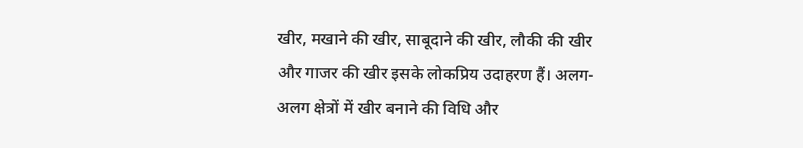खीर, मखाने की खीर, साबूदाने की खीर, लौकी की खीर और गाजर की खीर इसके लोकप्रिय उदाहरण हैं। अलग-अलग क्षेत्रों में खीर बनाने की विधि और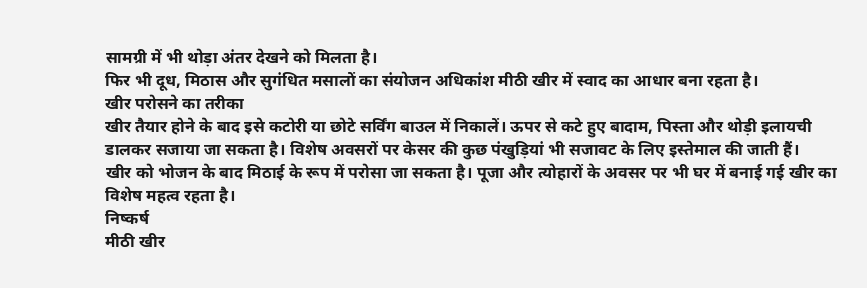सामग्री में भी थोड़ा अंतर देखने को मिलता है।
फिर भी दूध, मिठास और सुगंधित मसालों का संयोजन अधिकांश मीठी खीर में स्वाद का आधार बना रहता है।
खीर परोसने का तरीका
खीर तैयार होने के बाद इसे कटोरी या छोटे सर्विंग बाउल में निकालें। ऊपर से कटे हुए बादाम, पिस्ता और थोड़ी इलायची डालकर सजाया जा सकता है। विशेष अवसरों पर केसर की कुछ पंखुड़ियां भी सजावट के लिए इस्तेमाल की जाती हैं।
खीर को भोजन के बाद मिठाई के रूप में परोसा जा सकता है। पूजा और त्योहारों के अवसर पर भी घर में बनाई गई खीर का विशेष महत्व रहता है।
निष्कर्ष
मीठी खीर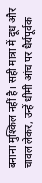बनाना मुश्किल नहीं है। सही मात्रा में दूध और चावल लेकर, उन्हें धीमी आंच पर धैर्यपूर्वक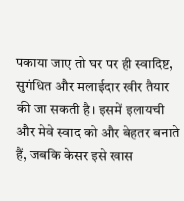पकाया जाए तो घर पर ही स्वादिष्ट, सुगंधित और मलाईदार खीर तैयार की जा सकती है। इसमें इलायची और मेवे स्वाद को और बेहतर बनाते हैं, जबकि केसर इसे खास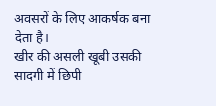अवसरों के लिए आकर्षक बना देता है।
खीर की असली खूबी उसकी सादगी में छिपी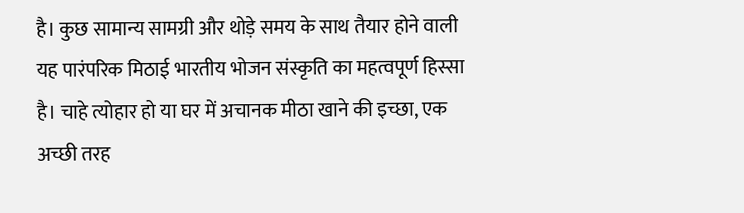है। कुछ सामान्य सामग्री और थोड़े समय के साथ तैयार होने वाली यह पारंपरिक मिठाई भारतीय भोजन संस्कृति का महत्वपूर्ण हिस्सा है। चाहे त्योहार हो या घर में अचानक मीठा खाने की इच्छा, एक अच्छी तरह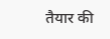तैयार की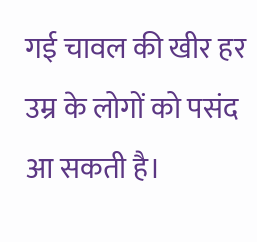गई चावल की खीर हर उम्र के लोगों को पसंद आ सकती है।